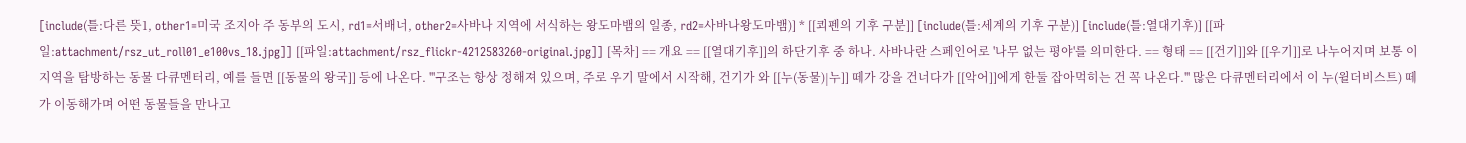[include(틀:다른 뜻1, other1=미국 조지아 주 동부의 도시, rd1=서배너, other2=사바나 지역에 서식하는 왕도마뱀의 일종, rd2=사바나왕도마뱀)] * [[쾨펜의 기후 구분]] [include(틀:세계의 기후 구분)] [include(틀:열대기후)] [[파일:attachment/rsz_ut_roll01_e100vs_18.jpg]] [[파일:attachment/rsz_flickr-4212583260-original.jpg]] [목차] == 개요 == [[열대기후]]의 하단기후 중 하나. 사바나란 스페인어로 '나무 없는 평야'를 의미한다. == 형태 == [[건기]]와 [[우기]]로 나누어지며 보통 이 지역을 탐방하는 동물 다큐멘터리, 예를 들면 [[동물의 왕국]] 등에 나온다. '''구조는 항상 정해져 있으며, 주로 우기 말에서 시작해, 건기가 와 [[누(동물)|누]] 떼가 강을 건너다가 [[악어]]에게 한둘 잡아먹히는 건 꼭 나온다.''' 많은 다큐멘터리에서 이 누(윌더비스트) 떼가 이동해가며 어떤 동물들을 만나고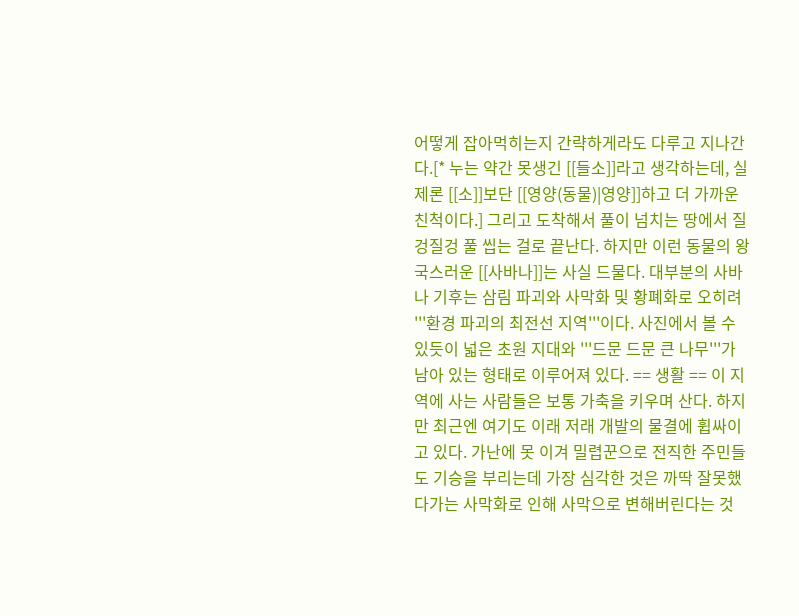어떻게 잡아먹히는지 간략하게라도 다루고 지나간다.[* 누는 약간 못생긴 [[들소]]라고 생각하는데, 실제론 [[소]]보단 [[영양(동물)|영양]]하고 더 가까운 친척이다.] 그리고 도착해서 풀이 넘치는 땅에서 질겅질겅 풀 씹는 걸로 끝난다. 하지만 이런 동물의 왕국스러운 [[사바나]]는 사실 드물다. 대부분의 사바나 기후는 삼림 파괴와 사막화 및 황폐화로 오히려 '''환경 파괴의 최전선 지역'''이다. 사진에서 볼 수 있듯이 넓은 초원 지대와 '''드문 드문 큰 나무'''가 남아 있는 형태로 이루어져 있다. == 생활 == 이 지역에 사는 사람들은 보통 가축을 키우며 산다. 하지만 최근엔 여기도 이래 저래 개발의 물결에 휩싸이고 있다. 가난에 못 이겨 밀렵꾼으로 전직한 주민들도 기승을 부리는데 가장 심각한 것은 까딱 잘못했다가는 사막화로 인해 사막으로 변해버린다는 것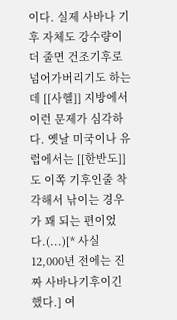이다. 실제 사바나 기후 자체도 강수량이 더 줄면 건조기후로 넘어가버리기도 하는데 [[사헬]] 지방에서 이런 문제가 심각하다. 옛날 미국이나 유럽에서는 [[한반도]]도 이쪽 기후인줄 착각해서 낚이는 경우가 꽤 되는 편이었다.(...)[* 사실 12,000년 전에는 진짜 사바나기후이긴 했다.] 여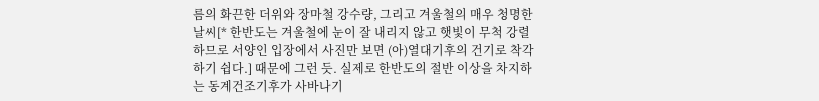름의 화끈한 더위와 장마철 강수량, 그리고 겨울철의 매우 청명한 날씨[* 한반도는 겨울철에 눈이 잘 내리지 않고 햇빛이 무척 강렬하므로 서양인 입장에서 사진만 보면 (아)열대기후의 건기로 착각하기 쉽다.] 때문에 그런 듯. 실제로 한반도의 절반 이상을 차지하는 동계건조기후가 사바나기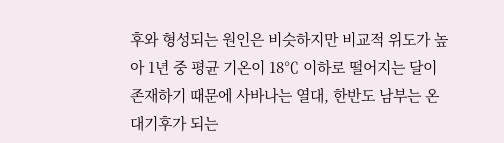후와 형성되는 원인은 비슷하지만 비교적 위도가 높아 1년 중 평균 기온이 18℃ 이하로 떨어지는 달이 존재하기 때문에 사바나는 열대, 한반도 남부는 온대기후가 되는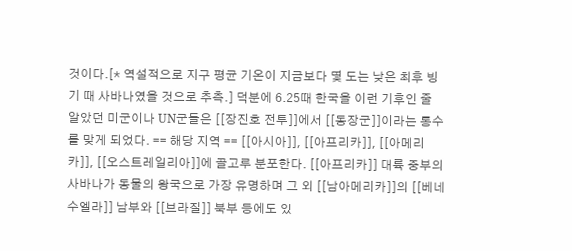것이다.[* 역설적으로 지구 평균 기온이 지금보다 몇 도는 낮은 최후 빙기 때 사바나였을 것으로 추측.] 덕분에 6.25때 한국을 이런 기후인 줄 알았던 미군이나 UN군들은 [[장진호 전투]]에서 [[동장군]]이라는 통수를 맞게 되었다. == 해당 지역 == [[아시아]], [[아프리카]], [[아메리카]], [[오스트레일리아]]에 골고루 분포한다. [[아프리카]] 대륙 중부의 사바나가 동물의 왕국으로 가장 유명하며 그 외 [[남아메리카]]의 [[베네수엘라]] 남부와 [[브라질]] 북부 등에도 있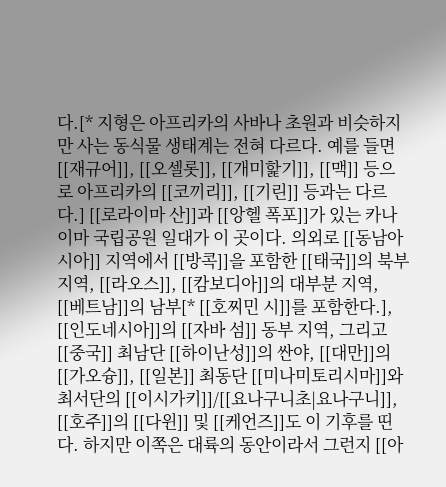다.[* 지형은 아프리카의 사바나 초원과 비슷하지만 사는 동식물 생태계는 전혀 다르다. 예를 들면 [[재규어]], [[오셀롯]], [[개미핥기]], [[맥]] 등으로 아프리카의 [[코끼리]], [[기린]] 등과는 다르다.] [[로라이마 산]]과 [[앙헬 폭포]]가 있는 카나이마 국립공원 일대가 이 곳이다. 의외로 [[동남아시아]] 지역에서 [[방콕]]을 포함한 [[태국]]의 북부 지역, [[라오스]], [[캄보디아]]의 대부분 지역, [[베트남]]의 남부[* [[호찌민 시]]를 포함한다.], [[인도네시아]]의 [[자바 섬]] 동부 지역, 그리고 [[중국]] 최남단 [[하이난성]]의 싼야, [[대만]]의 [[가오슝]], [[일본]] 최동단 [[미나미토리시마]]와 최서단의 [[이시가키]]/[[요나구니초|요나구니]], [[호주]]의 [[다윈]] 및 [[케언즈]]도 이 기후를 띤다. 하지만 이쪽은 대륙의 동안이라서 그런지 [[아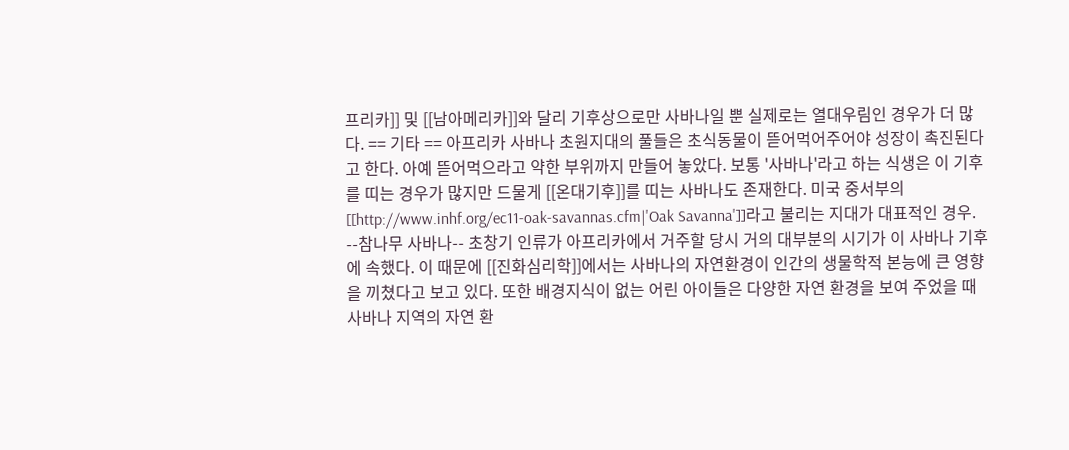프리카]] 및 [[남아메리카]]와 달리 기후상으로만 사바나일 뿐 실제로는 열대우림인 경우가 더 많다. == 기타 == 아프리카 사바나 초원지대의 풀들은 초식동물이 뜯어먹어주어야 성장이 촉진된다고 한다. 아예 뜯어먹으라고 약한 부위까지 만들어 놓았다. 보통 '사바나'라고 하는 식생은 이 기후를 띠는 경우가 많지만 드물게 [[온대기후]]를 띠는 사바나도 존재한다. 미국 중서부의 [[http://www.inhf.org/ec11-oak-savannas.cfm|'Oak Savanna']]라고 불리는 지대가 대표적인 경우. --참나무 사바나-- 초창기 인류가 아프리카에서 거주할 당시 거의 대부분의 시기가 이 사바나 기후에 속했다. 이 때문에 [[진화심리학]]에서는 사바나의 자연환경이 인간의 생물학적 본능에 큰 영향을 끼쳤다고 보고 있다. 또한 배경지식이 없는 어린 아이들은 다양한 자연 환경을 보여 주었을 때 사바나 지역의 자연 환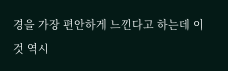경을 가장 편안하게 느낀다고 하는데 이것 역시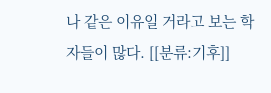나 같은 이유일 거라고 보는 학자들이 많다. [[분류:기후]]